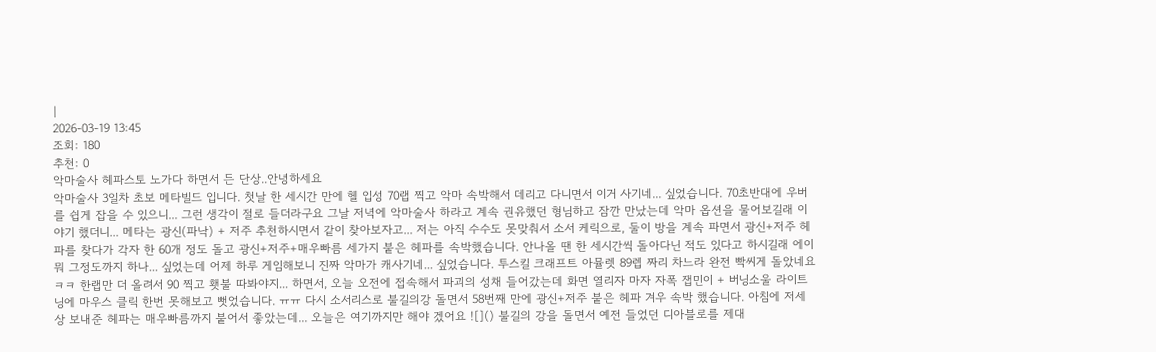|
2026-03-19 13:45
조회: 180
추천: 0
악마술사 헤파스토 노가다 하면서 든 단상..안녕하세요
악마술사 3일차 초보 메타빌드 입니다. 첫날 한 세시간 만에 헬 입성 70랩 찍고 악마 속박해서 데리고 다니면서 이거 사기네... 싶었습니다. 70초반대에 우버를 쉽게 잡을 수 있으니... 그런 생각이 절로 들더라구요 그날 저녁에 악마술사 하라고 계속 권유했던 형님하고 잠깐 만났는데 악마 옵션을 물어보길래 이야기 했더니... 메타는 광신(파낙) + 저주 추천하시면서 같이 찾아보자고... 저는 아직 수수도 못맞춰서 소서 케릭으로, 둘이 방을 계속 파면서 광신+저주 헤파를 찾다가 각자 한 60개 정도 돌고 광신+저주+매우빠름 세가지 붙은 헤파를 속박했습니다. 안나올 땐 한 세시간씩 돌아다닌 적도 있다고 하시길래 에이 뭐 그정도까지 하나... 싶었는데 어제 하루 게임해보니 진짜 악마가 캐사기네... 싶었습니다. 투스킬 크래프트 아뮬렛 89렙 짜리 차느라 완전 빡씨게 돌았네요 ㅋㅋ 한랩만 더 올려서 90 찍고 횃불 따봐야지... 하면서, 오늘 오전에 접속해서 파괴의 성채 들어갔는데 화면 열리자 마자 자폭 잽민이 + 버닝소울 라이트닝에 마우스 클릭 한번 못해보고 뻣었습니다. ㅠㅠ 다시 소서리스로 불길의강 돌면서 58번째 만에 광신+저주 붙은 헤파 겨우 속박 했습니다. 아침에 저세상 보내준 헤파는 매우빠름까지 붙어서 좋았는데... 오늘은 여기까지만 해야 겠어요 ![]() 불길의 강을 돌면서 예전 들었던 디아블로를 제대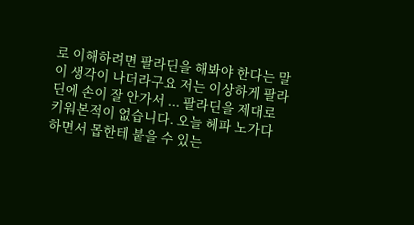로 이해하려면 팔라딘을 해봐야 한다는 말이 생각이 나더라구요 저는 이상하게 팔라딘에 손이 잘 안가서 ... 팔라딘을 제대로 키워본적이 없습니다. 오늘 헤파 노가다 하면서 몹한테 붙을 수 있는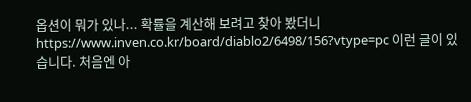옵션이 뭐가 있나... 확률을 계산해 보려고 찾아 봤더니 https://www.inven.co.kr/board/diablo2/6498/156?vtype=pc 이런 글이 있습니다. 처음엔 아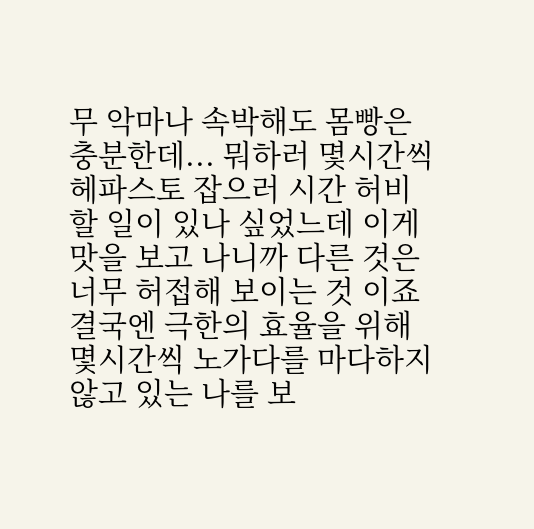무 악마나 속박해도 몸빵은 충분한데... 뭐하러 몇시간씩 헤파스토 잡으러 시간 허비할 일이 있나 싶었느데 이게 맛을 보고 나니까 다른 것은 너무 허접해 보이는 것 이죠 결국엔 극한의 효율을 위해 몇시간씩 노가다를 마다하지 않고 있는 나를 보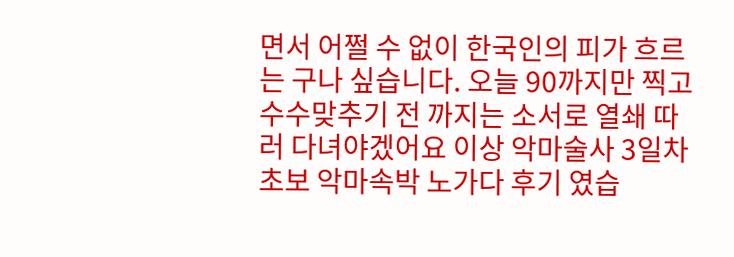면서 어쩔 수 없이 한국인의 피가 흐르는 구나 싶습니다. 오늘 90까지만 찍고 수수맞추기 전 까지는 소서로 열쇄 따러 다녀야겠어요 이상 악마술사 3일차 초보 악마속박 노가다 후기 였습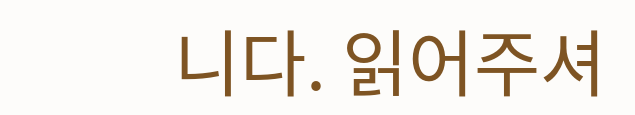니다. 읽어주셔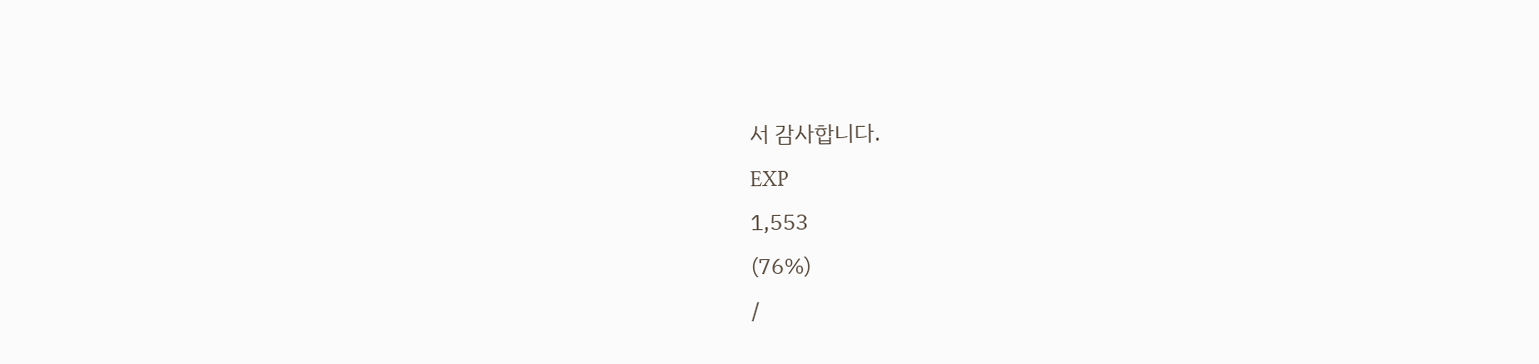서 감사합니다.
EXP
1,553
(76%)
/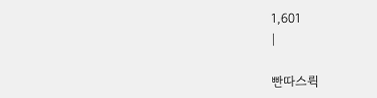1,601
|

빤따스뤽